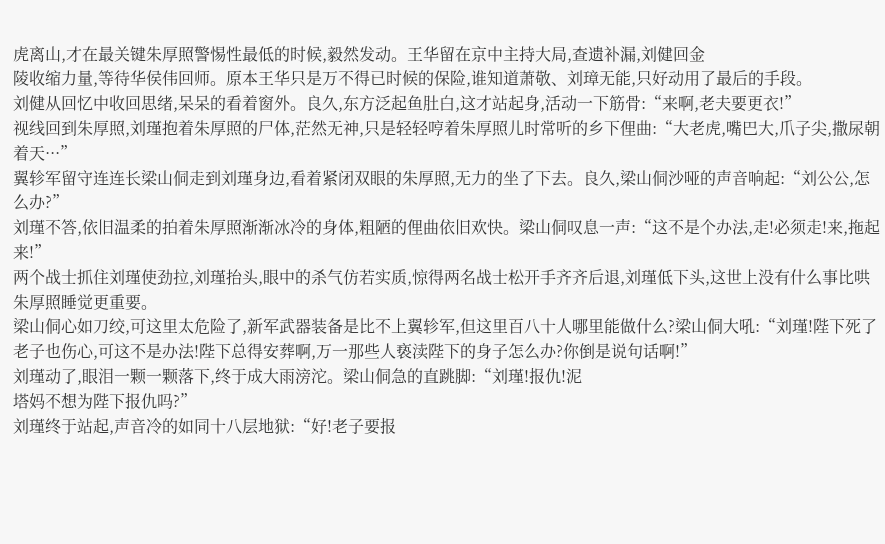虎离山,才在最关键朱厚照警惕性最低的时候,毅然发动。王华留在京中主持大局,查遗补漏,刘健回金
陵收缩力量,等待华侯伟回师。原本王华只是万不得已时候的保险,谁知道萧敬、刘璋无能,只好动用了最后的手段。
刘健从回忆中收回思绪,呆呆的看着窗外。良久,东方泛起鱼肚白,这才站起身,活动一下筋骨:“来啊,老夫要更衣!”
视线回到朱厚照,刘瑾抱着朱厚照的尸体,茫然无神,只是轻轻哼着朱厚照儿时常听的乡下俚曲:“大老虎,嘴巴大,爪子尖,撒尿朝着天···”
翼轸军留守连连长梁山侗走到刘瑾身边,看着紧闭双眼的朱厚照,无力的坐了下去。良久,梁山侗沙哑的声音响起:“刘公公,怎么办?”
刘瑾不答,依旧温柔的拍着朱厚照渐渐冰冷的身体,粗陋的俚曲依旧欢快。梁山侗叹息一声:“这不是个办法,走!必须走!来,拖起来!”
两个战士抓住刘瑾使劲拉,刘瑾抬头,眼中的杀气仿若实质,惊得两名战士松开手齐齐后退,刘瑾低下头,这世上没有什么事比哄朱厚照睡觉更重要。
梁山侗心如刀绞,可这里太危险了,新军武器装备是比不上翼轸军,但这里百八十人哪里能做什么?梁山侗大吼:“刘瑾!陛下死了老子也伤心,可这不是办法!陛下总得安葬啊,万一那些人亵渎陛下的身子怎么办?你倒是说句话啊!”
刘瑾动了,眼泪一颗一颗落下,终于成大雨滂沱。梁山侗急的直跳脚:“刘瑾!报仇!泥
塔妈不想为陛下报仇吗?”
刘瑾终于站起,声音冷的如同十八层地狱:“好!老子要报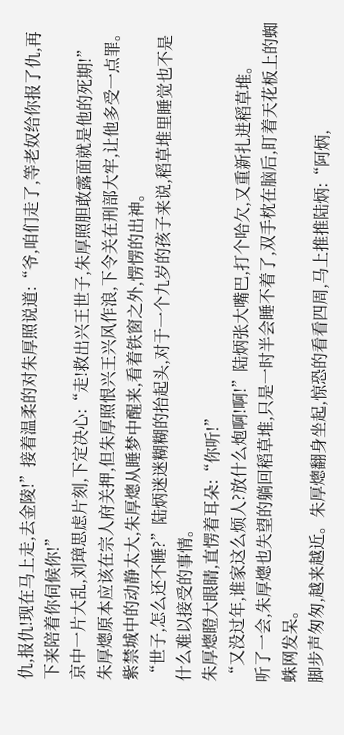仇,报仇!现在马上走,去金陵!”接着温柔的对朱厚照说道:“爷,咱们走了,等老奴给你报了仇,再下来陪着你伺候你!”
京中一片大乱,刘璋思虑片刻,下定决心:“走!救出兴王世子,朱厚照胆敢露面就是他的死期!”
朱厚熜原本应该在宗人府关押,但朱厚照恨兴王兴风作浪,下令关在刑部大牢,让他多受一点罪。紫禁城中的动静太大,朱厚熜从睡梦中醒来,看着铁窗之外,愣愣的出神。
“世子,怎么还不睡?”陆炳迷迷糊糊的抬起头,对于一个九岁的孩子来说,稻草堆里睡觉也不是什么难以接受的事情。
朱厚熜瞪大眼睛,直愣着耳朵:“你听!”
“又没过年,谁家这么烦人?放什么炮啊!啊!”陆炳张大嘴巴,打个哈欠,又重新扎进稻草堆。
听了一会,朱厚熜也失望的躺回稻草堆,只是一时半会睡不着了,双手枕在脑后,盯着天花板上的蜘蛛网发呆。
脚步声匆匆,越来越近。朱厚熜翻身坐起,惊恐的看看四周,马上推推陆炳:“阿炳,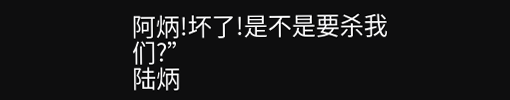阿炳!坏了!是不是要杀我们?”
陆炳